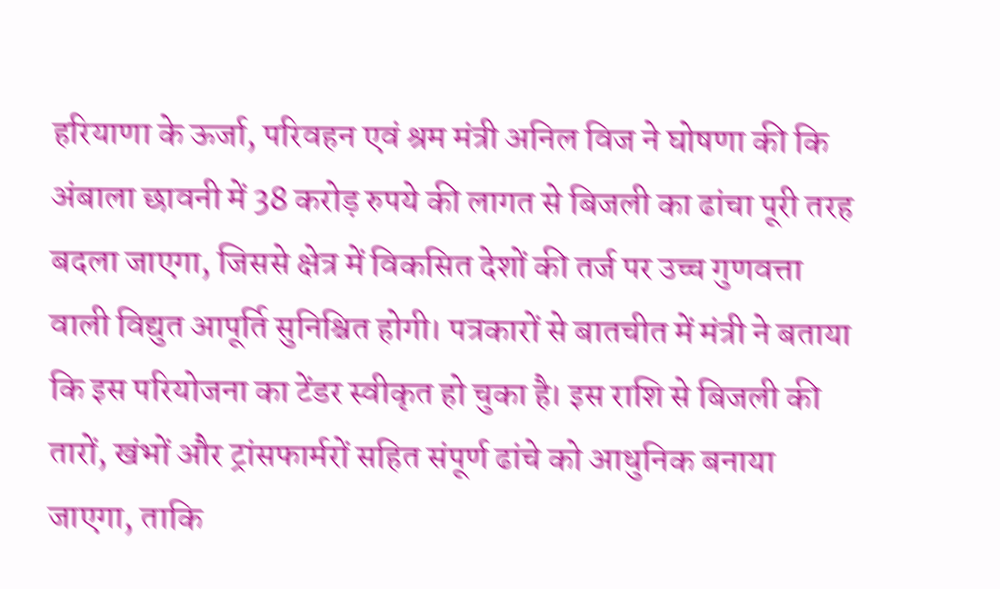हरियाणा के ऊर्जा, परिवहन एवं श्रम मंत्री अनिल विज ने घोषणा की कि अंबाला छावनी में 38 करोड़ रुपये की लागत से बिजली का ढांचा पूरी तरह बदला जाएगा, जिससे क्षेत्र में विकसित देशों की तर्ज पर उच्च गुणवत्ता वाली विद्युत आपूर्ति सुनिश्चित होगी। पत्रकारों से बातचीत में मंत्री ने बताया कि इस परियोजना का टेंडर स्वीकृत हो चुका है। इस राशि से बिजली की तारों, खंभों और ट्रांसफार्मरों सहित संपूर्ण ढांचे को आधुनिक बनाया जाएगा, ताकि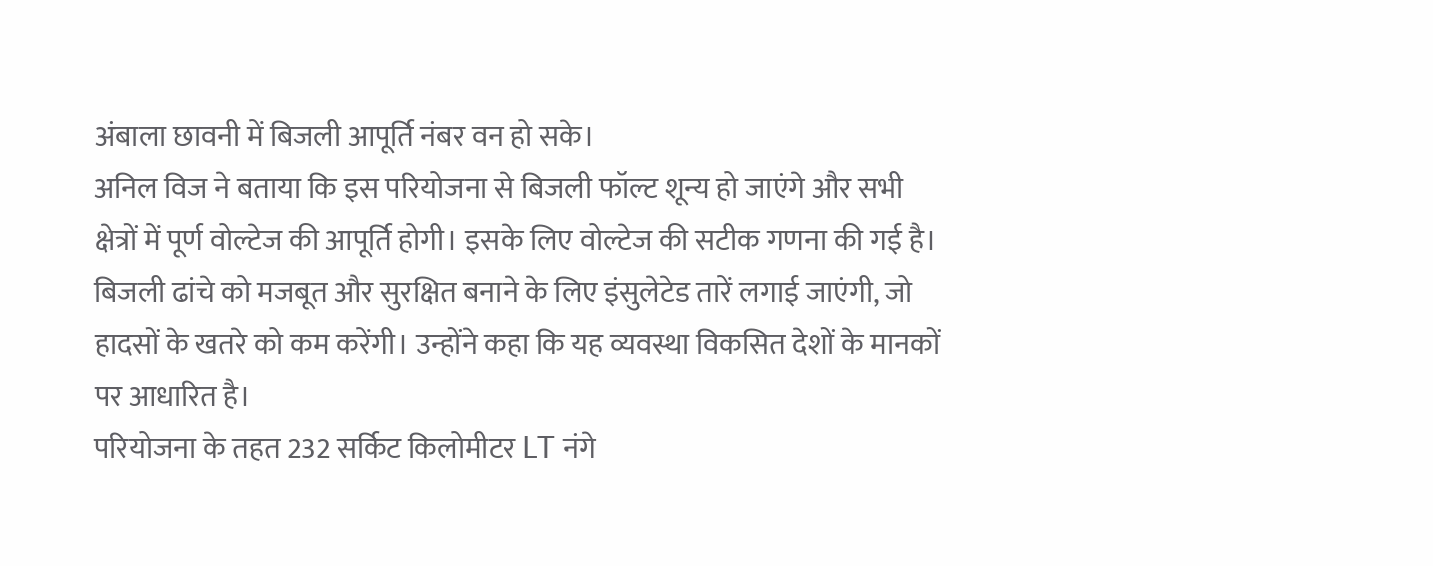अंबाला छावनी में बिजली आपूर्ति नंबर वन हो सके।
अनिल विज ने बताया कि इस परियोजना से बिजली फॉल्ट शून्य हो जाएंगे और सभी क्षेत्रों में पूर्ण वोल्टेज की आपूर्ति होगी। इसके लिए वोल्टेज की सटीक गणना की गई है। बिजली ढांचे को मजबूत और सुरक्षित बनाने के लिए इंसुलेटेड तारें लगाई जाएंगी, जो हादसों के खतरे को कम करेंगी। उन्होंने कहा कि यह व्यवस्था विकसित देशों के मानकों पर आधारित है।
परियोजना के तहत 232 सर्किट किलोमीटर LT नंगे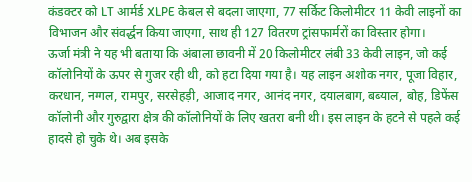कंडक्टर को LT आर्मर्ड XLPE केबल से बदला जाएगा, 77 सर्किट किलोमीटर 11 केवी लाइनों का विभाजन और संवर्द्धन किया जाएगा, साथ ही 127 वितरण ट्रांसफार्मरों का विस्तार होगा।
ऊर्जा मंत्री ने यह भी बताया कि अंबाला छावनी में 20 किलोमीटर लंबी 33 केवी लाइन, जो कई कॉलोनियों के ऊपर से गुजर रही थी, को हटा दिया गया है। यह लाइन अशोक नगर, पूजा विहार, करधान, नग्गल, रामपुर, सरसेहड़ी, आजाद नगर, आनंद नगर, दयालबाग, बब्याल, बोह, डिफेंस कॉलोनी और गुरुद्वारा क्षेत्र की कॉलोनियों के लिए खतरा बनी थी। इस लाइन के हटने से पहले कई हादसे हो चुके थे। अब इसके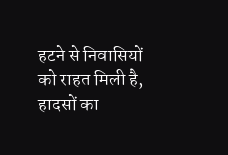हटने से निवासियों को राहत मिली है, हादसों का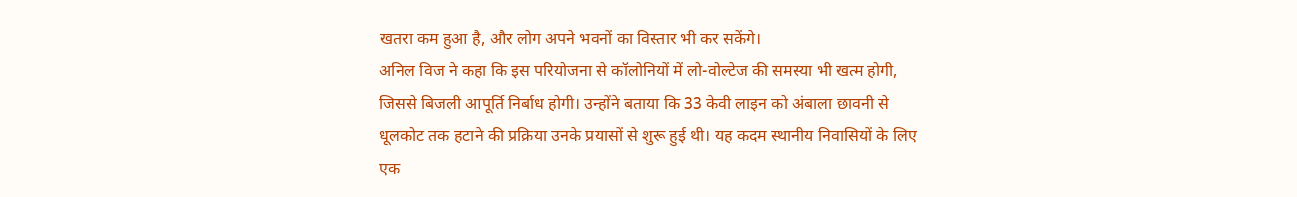खतरा कम हुआ है, और लोग अपने भवनों का विस्तार भी कर सकेंगे।
अनिल विज ने कहा कि इस परियोजना से कॉलोनियों में लो-वोल्टेज की समस्या भी खत्म होगी, जिससे बिजली आपूर्ति निर्बाध होगी। उन्होंने बताया कि 33 केवी लाइन को अंबाला छावनी से धूलकोट तक हटाने की प्रक्रिया उनके प्रयासों से शुरू हुई थी। यह कदम स्थानीय निवासियों के लिए एक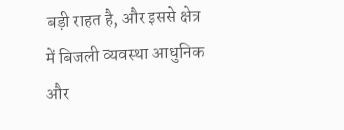बड़ी राहत है, और इससे क्षेत्र में बिजली व्यवस्था आधुनिक और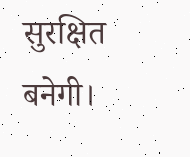सुरक्षित बनेगी।